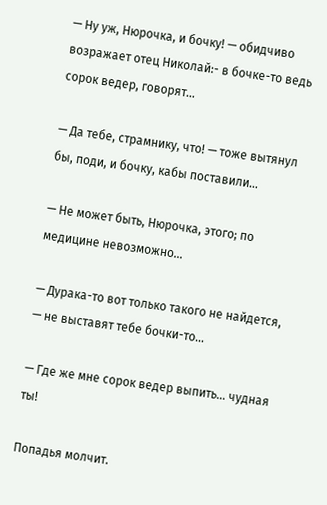— Ну уж, Нюрочка, и бочку! — обидчиво возражает отец Николай:- в бочке-то ведь сорок ведер, говорят…

— Да тебе, страмнику, что! — тоже вытянул бы, поди, и бочку, кабы поставили…

— Не может быть, Нюрочка, этого; по медицине невозможно…

— Дурака-то вот только такого не найдется, — не выставят тебе бочки-то…

— Где же мне сорок ведер выпить… чудная ты!

Попадья молчит.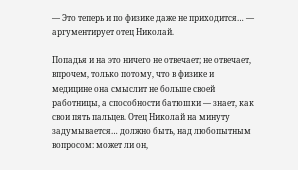— Это теперь и по физике даже не приходится… — аргументирует отец Николай.

Попадья и на это ничего не отвечает; не отвечает, впрочем, только потому, что в физике и медицине она смыслит не больше своей работницы, а способности батюшки — знает, как свои пять пальцев. Отец Николай на минуту задумывается… должно быть, над любопытным вопросом: может ли он,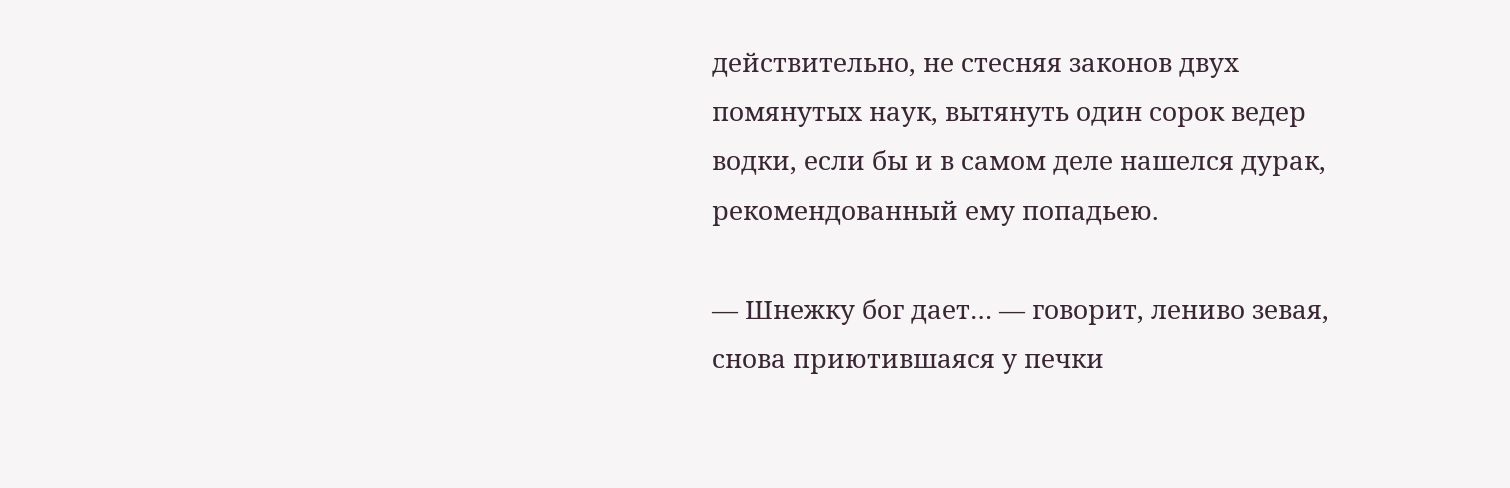действительно, не стесняя законов двух помянутых наук, вытянуть один сорок ведер водки, если бы и в самом деле нашелся дурак, рекомендованный ему попадьею.

— Шнежку бог дает… — говорит, лениво зевая, снова приютившаяся у печки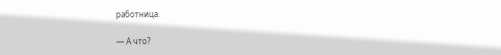работница.

— А что?